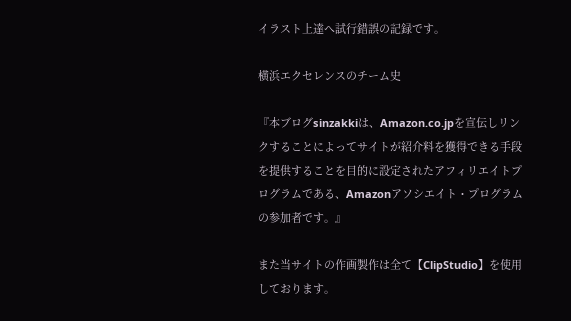イラスト上達へ試行錯誤の記録です。

横浜エクセレンスのチーム史

『本ブログsinzakkiは、Amazon.co.jpを宣伝しリンクすることによってサイトが紹介料を獲得できる手段を提供することを目的に設定されたアフィリエイトプログラムである、Amazonアソシエイト・プログラムの参加者です。』

また当サイトの作画製作は全て【ClipStudio】を使用しております。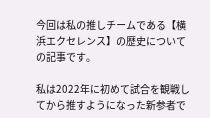今回は私の推しチームである【横浜エクセレンス】の歴史についての記事です。

私は2022年に初めて試合を観戦してから推すようになった新参者で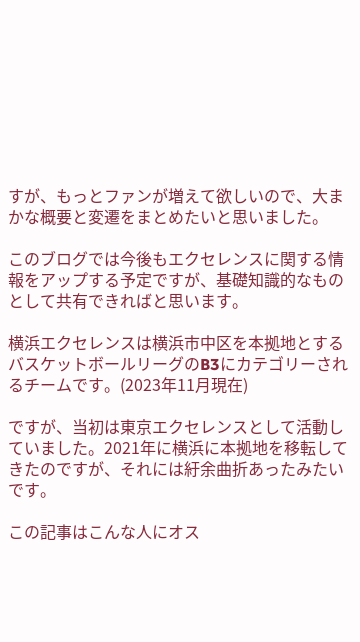すが、もっとファンが増えて欲しいので、大まかな概要と変遷をまとめたいと思いました。

このブログでは今後もエクセレンスに関する情報をアップする予定ですが、基礎知識的なものとして共有できればと思います。

横浜エクセレンスは横浜市中区を本拠地とするバスケットボールリーグのB3にカテゴリーされるチームです。(2023年11月現在)

ですが、当初は東京エクセレンスとして活動していました。2021年に横浜に本拠地を移転してきたのですが、それには紆余曲折あったみたいです。

この記事はこんな人にオス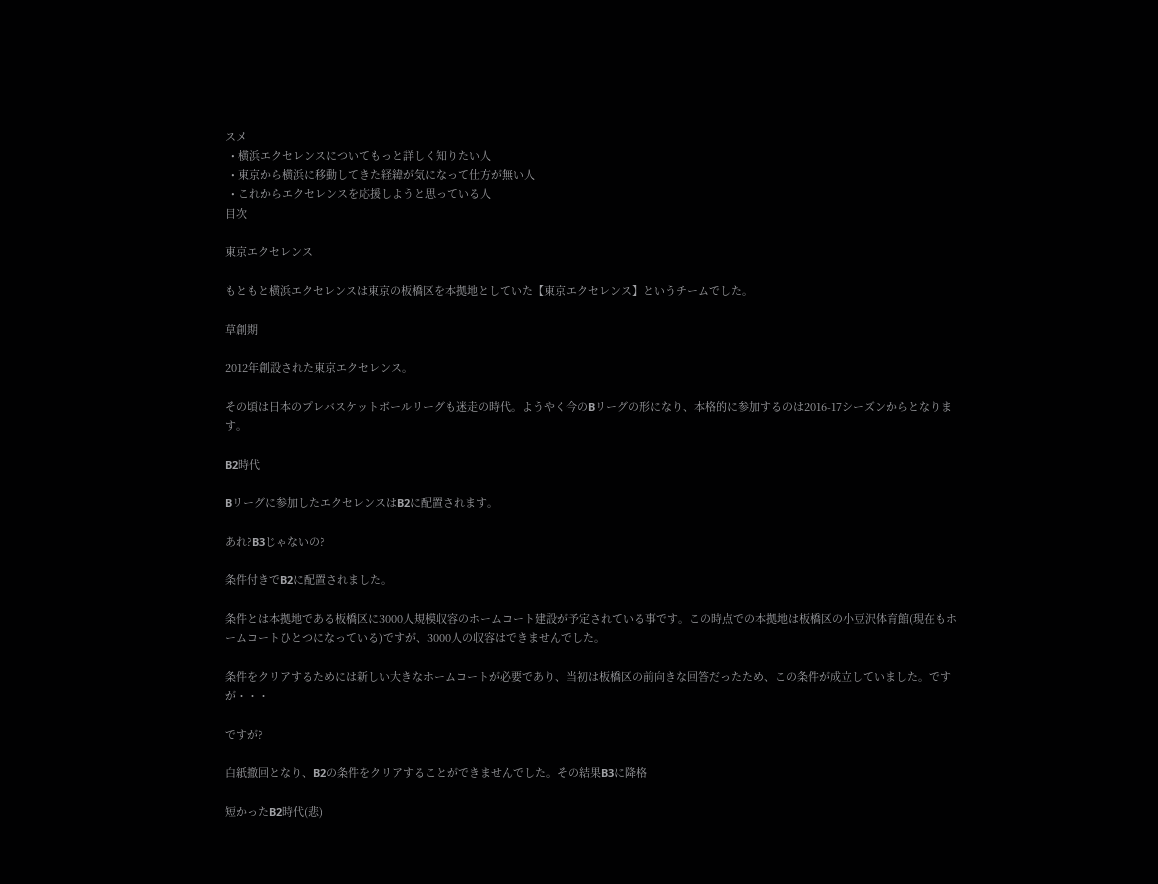スメ
  • 横浜エクセレンスについてもっと詳しく知りたい人
  • 東京から横浜に移動してきた経緯が気になって仕方が無い人
  • これからエクセレンスを応援しようと思っている人
目次

東京エクセレンス

もともと横浜エクセレンスは東京の板橋区を本拠地としていた【東京エクセレンス】というチームでした。

草創期

2012年創設された東京エクセレンス。

その頃は日本のプレバスケットボールリーグも迷走の時代。ようやく今のBリーグの形になり、本格的に参加するのは2016-17シーズンからとなります。

B2時代

Bリーグに参加したエクセレンスはB2に配置されます。

あれ?B3じゃないの?

条件付きでB2に配置されました。

条件とは本拠地である板橋区に3000人規模収容のホームコート建設が予定されている事です。この時点での本拠地は板橋区の小豆沢体育館(現在もホームコートひとつになっている)ですが、3000人の収容はできませんでした。

条件をクリアするためには新しい大きなホームコートが必要であり、当初は板橋区の前向きな回答だったため、この条件が成立していました。ですが・・・

ですが?

白紙撤回となり、B2の条件をクリアすることができませんでした。その結果B3に降格

短かったB2時代(悲)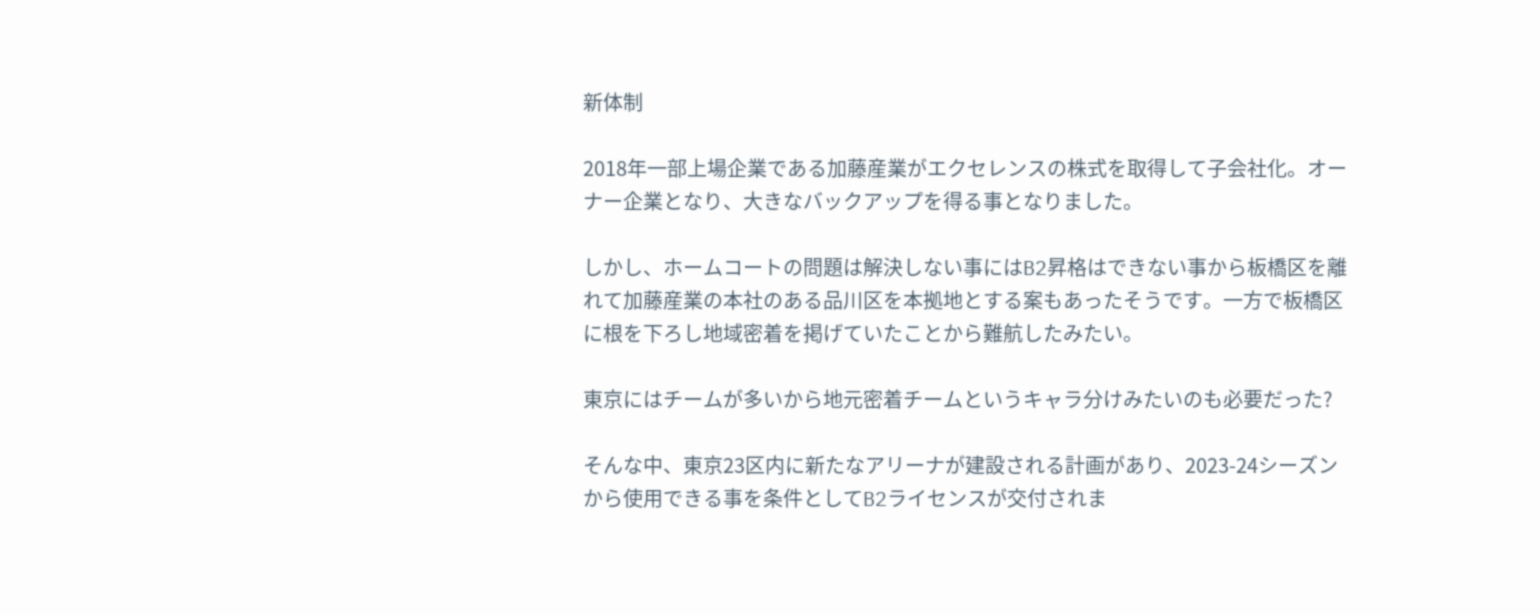新体制

2018年一部上場企業である加藤産業がエクセレンスの株式を取得して子会社化。オーナー企業となり、大きなバックアップを得る事となりました。

しかし、ホームコートの問題は解決しない事にはB2昇格はできない事から板橋区を離れて加藤産業の本社のある品川区を本拠地とする案もあったそうです。一方で板橋区に根を下ろし地域密着を掲げていたことから難航したみたい。

東京にはチームが多いから地元密着チームというキャラ分けみたいのも必要だった?

そんな中、東京23区内に新たなアリーナが建設される計画があり、2023-24シーズンから使用できる事を条件としてB2ライセンスが交付されま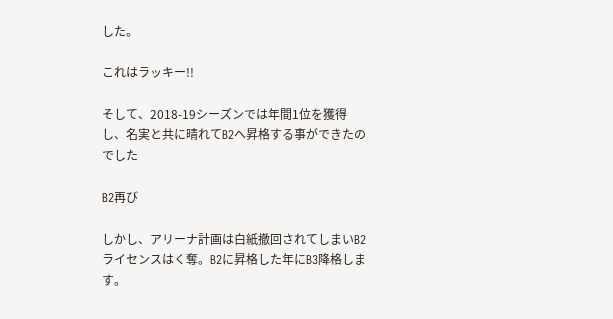した。

これはラッキー!!

そして、2018-19シーズンでは年間1位を獲得し、名実と共に晴れてB2へ昇格する事ができたのでした

B2再び

しかし、アリーナ計画は白紙撤回されてしまいB2ライセンスはく奪。B2に昇格した年にB3降格します。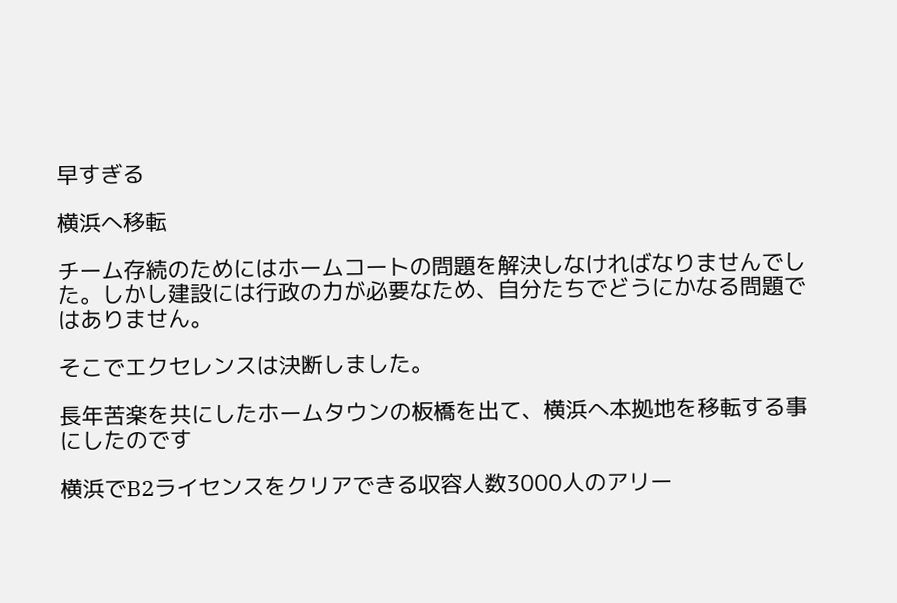早すぎる

横浜へ移転

チーム存続のためにはホームコートの問題を解決しなければなりませんでした。しかし建設には行政の力が必要なため、自分たちでどうにかなる問題ではありません。

そこでエクセレンスは決断しました。

長年苦楽を共にしたホームタウンの板橋を出て、横浜へ本拠地を移転する事にしたのです

横浜でB2ライセンスをクリアできる収容人数3000人のアリー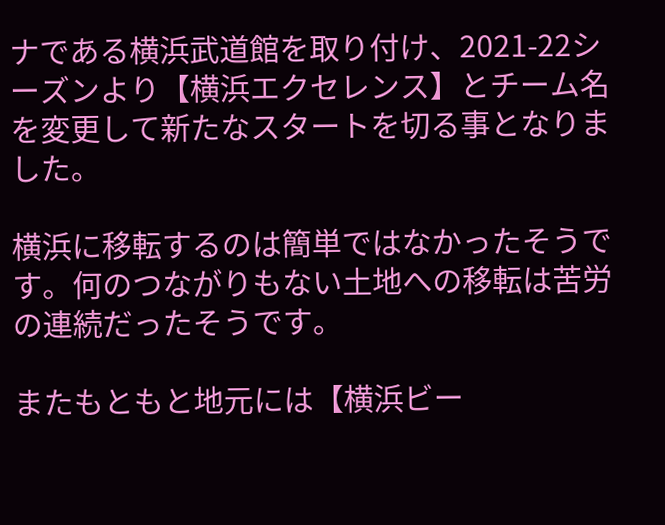ナである横浜武道館を取り付け、2021-22シーズンより【横浜エクセレンス】とチーム名を変更して新たなスタートを切る事となりました。

横浜に移転するのは簡単ではなかったそうです。何のつながりもない土地への移転は苦労の連続だったそうです。

またもともと地元には【横浜ビー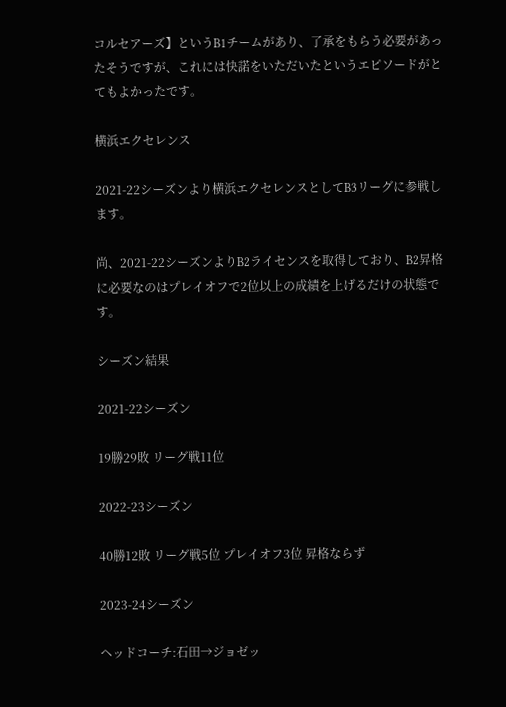コルセアーズ】というB1チームがあり、了承をもらう必要があったそうですが、これには快諾をいただいたというエピソードがとてもよかったです。

横浜エクセレンス

2021-22シーズンより横浜エクセレンスとしてB3リーグに参戦します。

尚、2021-22シーズンよりB2ライセンスを取得しており、B2昇格に必要なのはプレイオフで2位以上の成績を上げるだけの状態です。

シーズン結果

2021-22シーズン

19勝29敗 リーグ戦11位

2022-23シーズン

40勝12敗 リーグ戦5位 プレイオフ3位 昇格ならず

2023-24シーズン

ヘッドコーチ:石田→ジョゼッ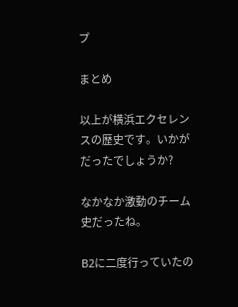プ

まとめ

以上が横浜エクセレンスの歴史です。いかがだったでしょうか?

なかなか激動のチーム史だったね。

B2に二度行っていたの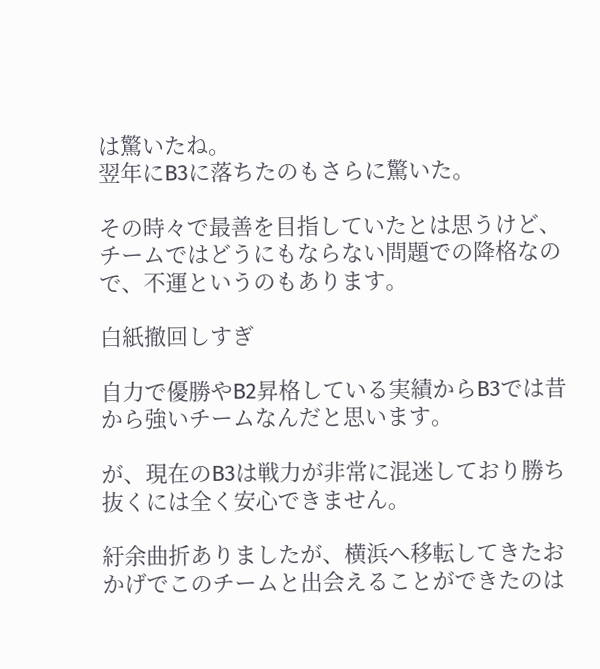は驚いたね。
翌年にB3に落ちたのもさらに驚いた。

その時々で最善を目指していたとは思うけど、チームではどうにもならない問題での降格なので、不運というのもあります。

白紙撤回しすぎ

自力で優勝やB2昇格している実績からB3では昔から強いチームなんだと思います。

が、現在のB3は戦力が非常に混迷しており勝ち抜くには全く安心できません。

紆余曲折ありましたが、横浜へ移転してきたおかげでこのチームと出会えることができたのは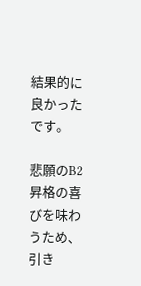結果的に良かったです。

悲願のB2昇格の喜びを味わうため、引き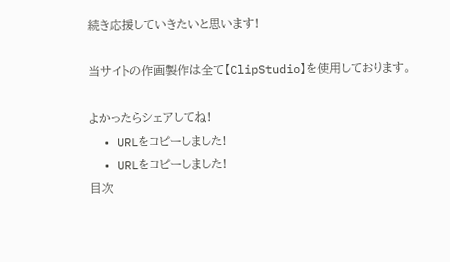続き応援していきたいと思います!

当サイトの作画製作は全て【ClipStudio】を使用しております。

よかったらシェアしてね!
  • URLをコピーしました!
  • URLをコピーしました!
目次